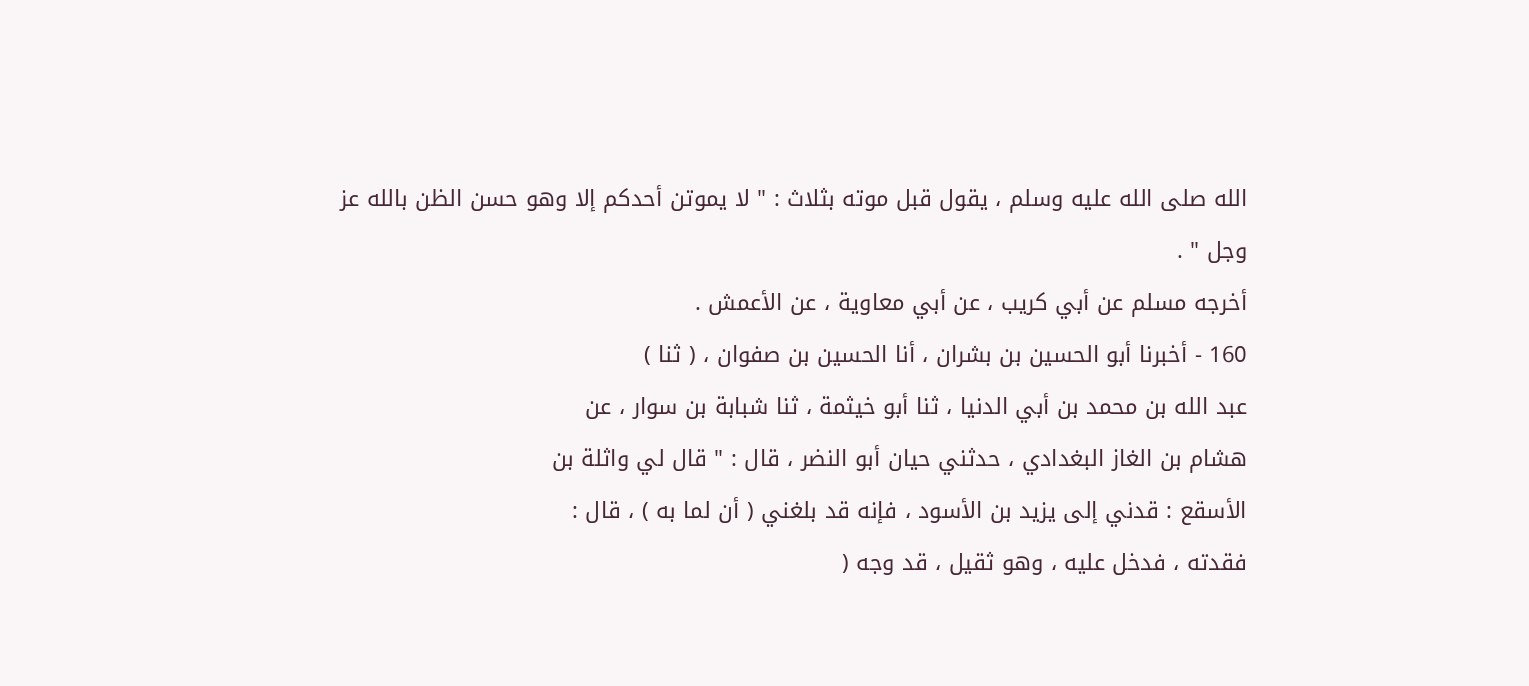الله صلى الله عليه وسلم ، يقول قبل موته بثلاث : " لا يموتن أحدكم إلا وهو حسن الظن بالله عز
وجل " .
أخرجه مسلم عن أبي كريب ، عن أبي معاوية ، عن الأعمش .
160 - أخبرنا أبو الحسين بن بشران ، أنا الحسين بن صفوان ، ( ثنا )
عبد الله بن محمد بن أبي الدنيا ، ثنا أبو خيثمة ، ثنا شبابة بن سوار ، عن
هشام بن الغاز البغدادي ، حدثني حيان أبو النضر ، قال : " قال لي واثلة بن
الأسقع : قدني إلى يزيد بن الأسود ، فإنه قد بلغني ( أن لما به ) ، قال :
فقدته ، فدخل عليه ، وهو ثقيل ، قد وجه (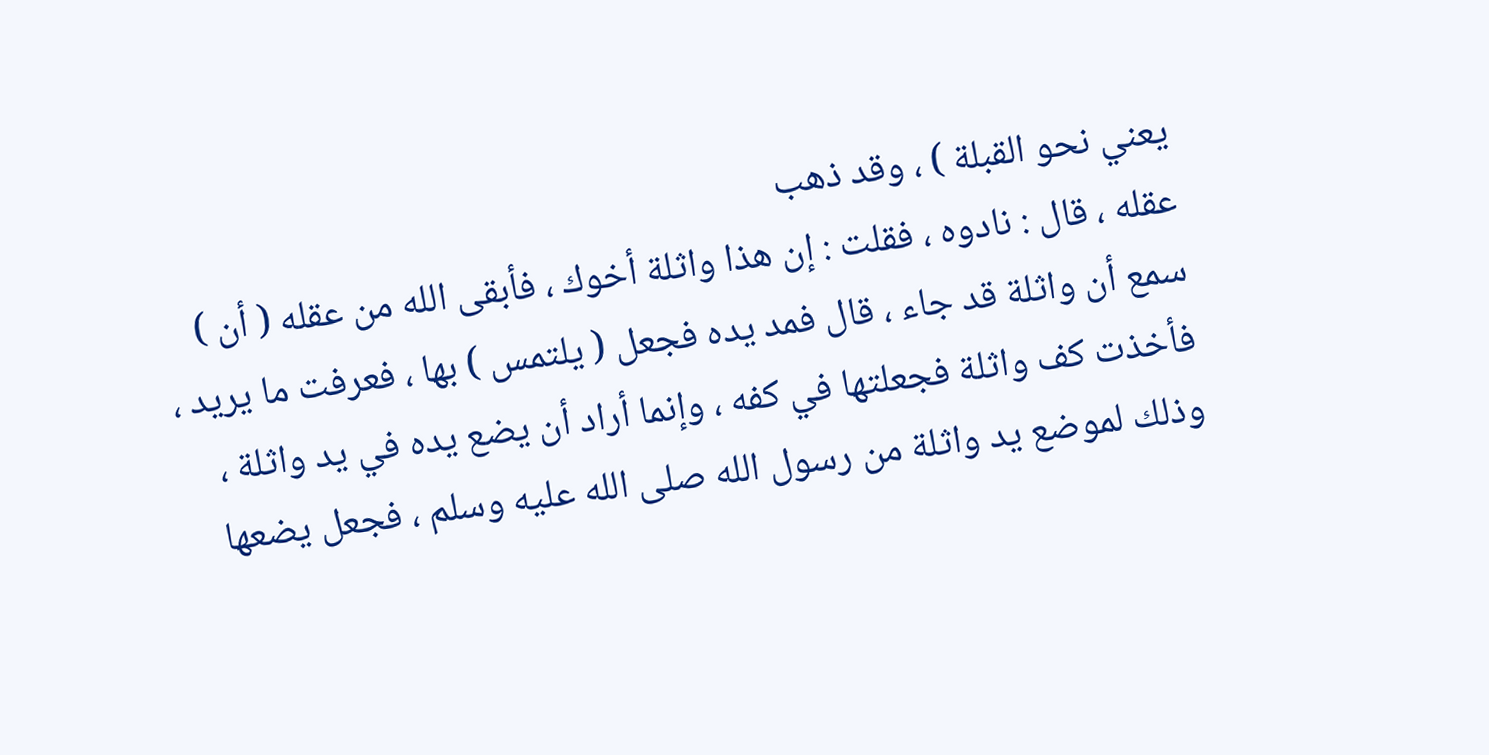يعني نحو القبلة ) ، وقد ذهب
عقله ، قال : نادوه ، فقلت : إن هذا واثلة أخوك ، فأبقى الله من عقله ( أن )
سمع أن واثلة قد جاء ، قال فمد يده فجعل ( يلتمس ) بها ، فعرفت ما يريد ،
فأخذت كف واثلة فجعلتها في كفه ، وإنما أراد أن يضع يده في يد واثلة ،
وذلك لموضع يد واثلة من رسول الله صلى الله عليه وسلم ، فجعل يضعها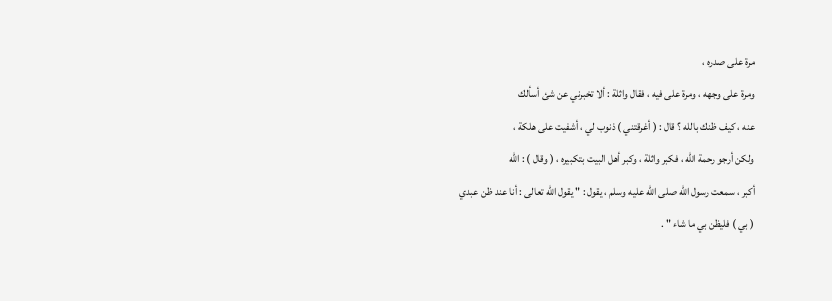مرة على صدره ،
ومرة على وجهه ، ومرة على فيه ، فقال واثلة : ألا تخبرني عن شئ أسألك
عنه ، كيف ظنك بالله ؟ قال : ( أغرقتني ) ذنوب لي ، أشفيت على هلكة ،
ولكن أرجو رحمة الله ، فكبر واثلة ، وكبر أهل البيت بتكبيره ، ( وقال ) : الله
أكبر ، سمعت رسول الله صلى الله عليه وسلم ، يقول : " يقول الله تعالى : أنا عند ظن عبدي
( بي ) فليظن بي ما شاء " .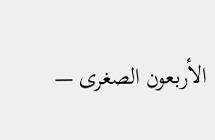الأربعون الصغرى —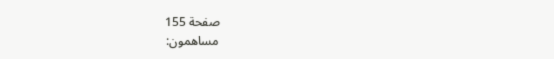صفحة 155
مساهمون: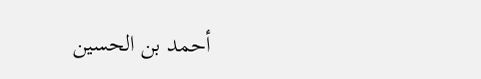أحمد بن الحسين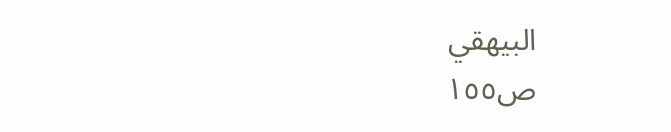البيهقي
ص١٥٥